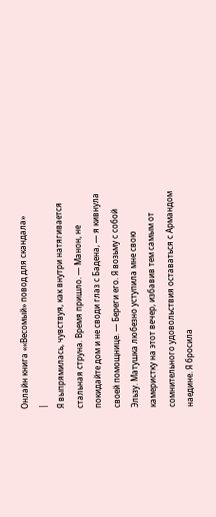Онлайн книга ««Весомый» повод для скандала»
|
Я выпрямилась, чувствуя, как внутри натягивается стальная струна. Время пришло. — Манон, не покидайте дом и не своди глаз с Бадена, — я кивнула своей помощнице. — Береги его. Я возьму с собой Эльзу. Матушка любезно уступила мне свою камеристку на этот вечер, избавив тем самым от сомнительного удовольствия оставаться с Армандом наедине. Я бросила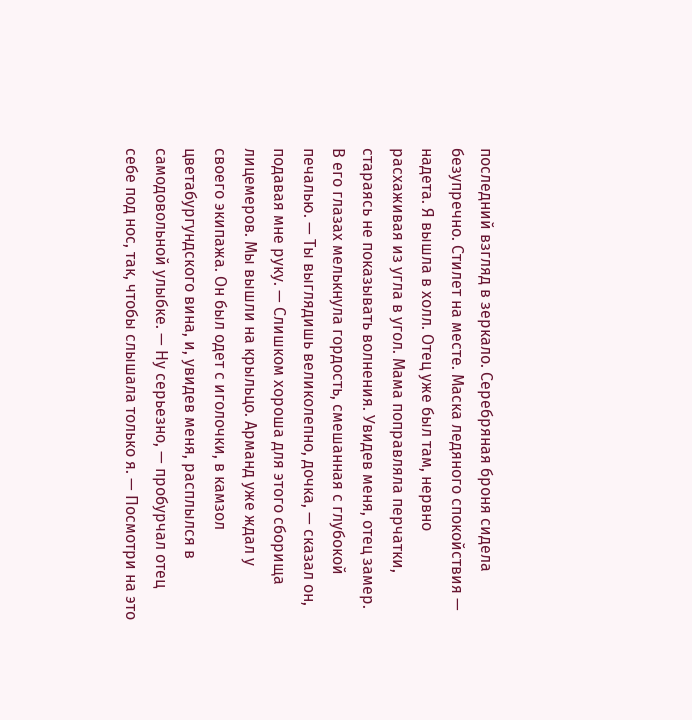последний взгляд в зеркало. Серебряная броня сидела безупречно. Стилет на месте. Маска ледяного спокойствия — надета. Я вышла в холл. Отец уже был там, нервно расхаживая из угла в угол. Мама поправляла перчатки, стараясь не показывать волнения. Увидев меня, отец замер. В его глазах мелькнула гордость, смешанная с глубокой печалью. — Ты выглядишь великолепно, дочка, — сказал он, подавая мне руку. — Слишком хороша для этого сборища лицемеров. Мы вышли на крыльцо. Арманд уже ждал у своего экипажа. Он был одет с иголочки, в камзол цветабургундского вина, и, увидев меня, расплылся в самодовольной улыбке. — Ну серьезно, — пробурчал отец себе под нос, так, чтобы слышала только я. — Посмотри на это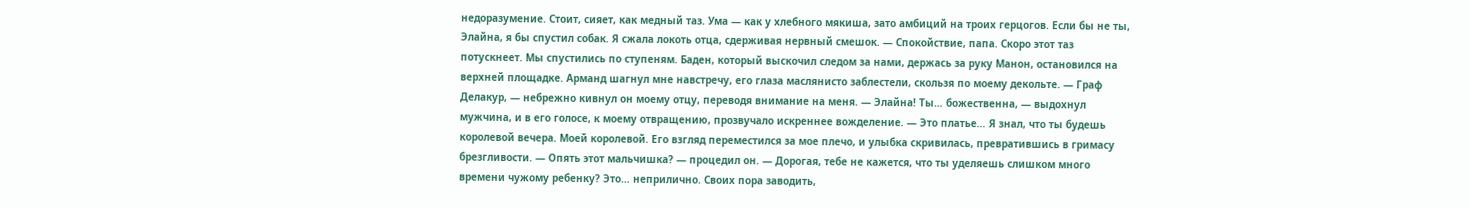недоразумение. Стоит, сияет, как медный таз. Ума — как у хлебного мякиша, зато амбиций на троих герцогов. Если бы не ты, Элайна, я бы спустил собак. Я сжала локоть отца, сдерживая нервный смешок. — Спокойствие, папа. Скоро этот таз потускнеет. Мы спустились по ступеням. Баден, который выскочил следом за нами, держась за руку Манон, остановился на верхней площадке. Арманд шагнул мне навстречу, его глаза маслянисто заблестели, скользя по моему декольте. — Граф Делакур, — небрежно кивнул он моему отцу, переводя внимание на меня. — Элайна! Ты… божественна, — выдохнул мужчина, и в его голосе, к моему отвращению, прозвучало искреннее вожделение. — Это платье… Я знал, что ты будешь королевой вечера. Моей королевой. Его взгляд переместился за мое плечо, и улыбка скривилась, превратившись в гримасу брезгливости. — Опять этот мальчишка? — процедил он. — Дорогая, тебе не кажется, что ты уделяешь слишком много времени чужому ребенку? Это… неприлично. Своих пора заводить,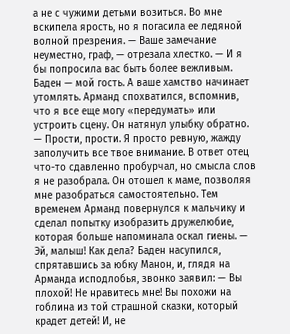а не с чужими детьми возиться. Во мне вскипела ярость, но я погасила ее ледяной волной презрения. — Ваше замечание неуместно, граф, — отрезала хлестко. — И я бы попросила вас быть более вежливым. Баден — мой гость. А ваше хамство начинает утомлять. Арманд спохватился, вспомнив, что я все еще могу «передумать» или устроить сцену. Он натянул улыбку обратно. — Прости, прости. Я просто ревную, жажду заполучить все твое внимание. В ответ отец что-то сдавленно пробурчал, но смысла слов я не разобрала. Он отошел к маме, позволяя мне разобраться самостоятельно. Тем временем Арманд повернулся к мальчику и сделал попытку изобразить дружелюбие, которая больше напоминала оскал гиены. — Эй, малыш! Как дела? Баден насупился, спрятавшись за юбку Манон, и, глядя на Арманда исподлобья, звонко заявил: — Вы плохой! Не нравитесь мне! Вы похожи на гоблина из той страшной сказки, который крадет детей! И, не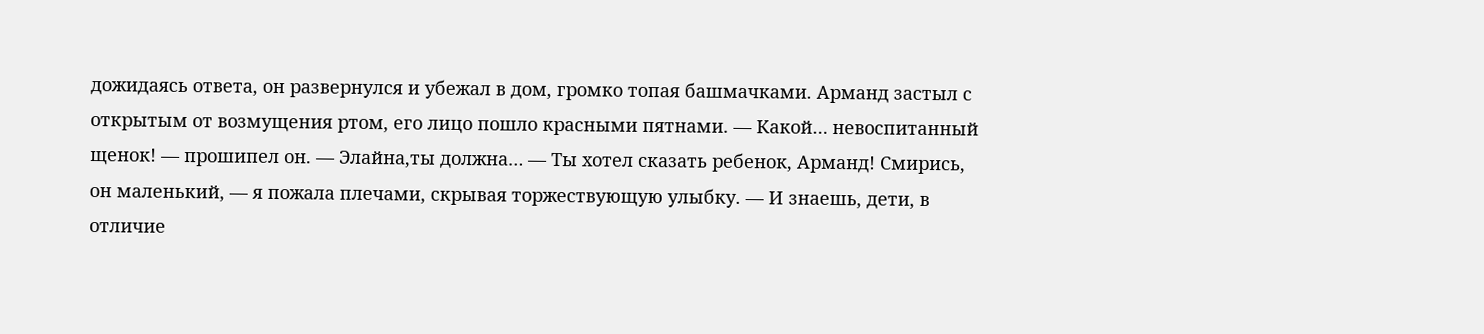дожидаясь ответа, он развернулся и убежал в дом, громко топая башмачками. Арманд застыл с открытым от возмущения ртом, его лицо пошло красными пятнами. — Какой… невоспитанный щенок! — прошипел он. — Элайна,ты должна… — Ты хотел сказать ребенок, Арманд! Смирись, он маленький, — я пожала плечами, скрывая торжествующую улыбку. — И знаешь, дети, в отличие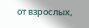от взрослых,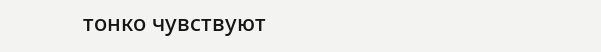тонко чувствуют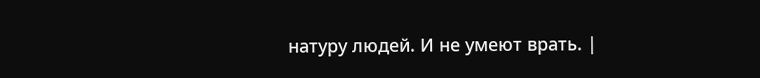натуру людей. И не умеют врать. |